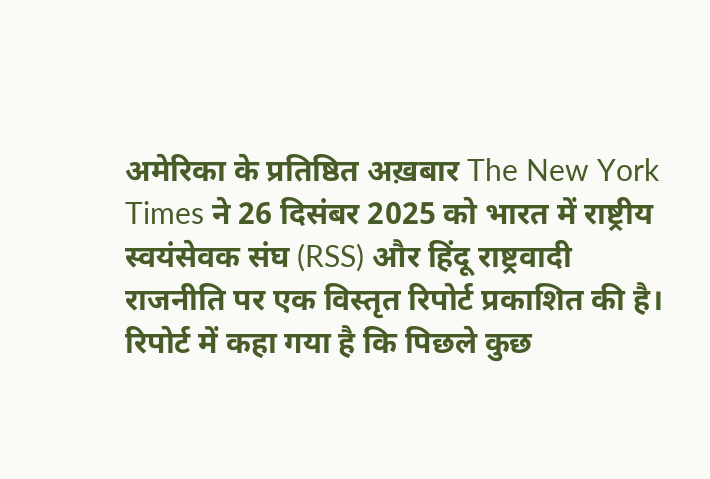अमेरिका के प्रतिष्ठित अख़बार The New York Times ने 26 दिसंबर 2025 को भारत में राष्ट्रीय स्वयंसेवक संघ (RSS) और हिंदू राष्ट्रवादी राजनीति पर एक विस्तृत रिपोर्ट प्रकाशित की है।
रिपोर्ट में कहा गया है कि पिछले कुछ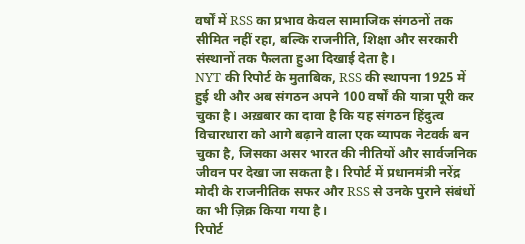वर्षों में RSS का प्रभाव केवल सामाजिक संगठनों तक सीमित नहीं रहा, बल्कि राजनीति, शिक्षा और सरकारी संस्थानों तक फैलता हुआ दिखाई देता है।
NYT की रिपोर्ट के मुताबिक, RSS की स्थापना 1925 में हुई थी और अब संगठन अपने 100 वर्षों की यात्रा पूरी कर चुका है। अख़बार का दावा है कि यह संगठन हिंदुत्व विचारधारा को आगे बढ़ाने वाला एक व्यापक नेटवर्क बन चुका है, जिसका असर भारत की नीतियों और सार्वजनिक जीवन पर देखा जा सकता है। रिपोर्ट में प्रधानमंत्री नरेंद्र मोदी के राजनीतिक सफर और RSS से उनके पुराने संबंधों का भी ज़िक्र किया गया है।
रिपोर्ट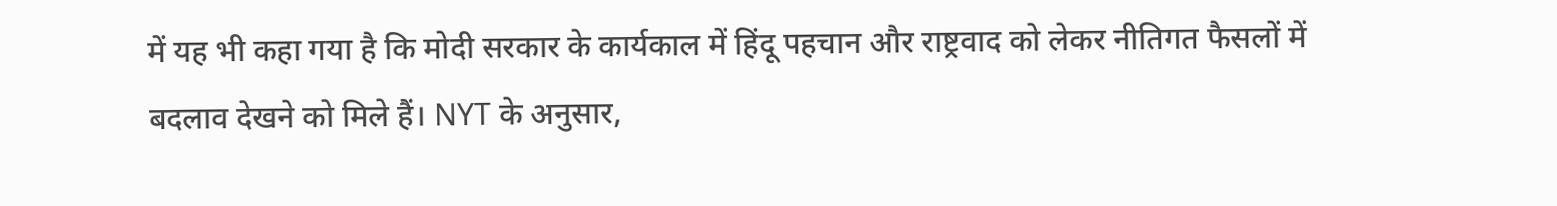में यह भी कहा गया है कि मोदी सरकार के कार्यकाल में हिंदू पहचान और राष्ट्रवाद को लेकर नीतिगत फैसलों में बदलाव देखने को मिले हैं। NYT के अनुसार,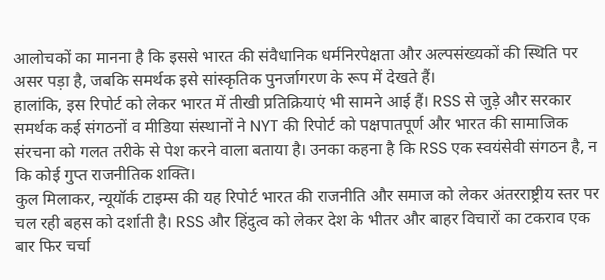आलोचकों का मानना है कि इससे भारत की संवैधानिक धर्मनिरपेक्षता और अल्पसंख्यकों की स्थिति पर असर पड़ा है, जबकि समर्थक इसे सांस्कृतिक पुनर्जागरण के रूप में देखते हैं।
हालांकि, इस रिपोर्ट को लेकर भारत में तीखी प्रतिक्रियाएं भी सामने आई हैं। RSS से जुड़े और सरकार समर्थक कई संगठनों व मीडिया संस्थानों ने NYT की रिपोर्ट को पक्षपातपूर्ण और भारत की सामाजिक संरचना को गलत तरीके से पेश करने वाला बताया है। उनका कहना है कि RSS एक स्वयंसेवी संगठन है, न कि कोई गुप्त राजनीतिक शक्ति।
कुल मिलाकर, न्यूयॉर्क टाइम्स की यह रिपोर्ट भारत की राजनीति और समाज को लेकर अंतरराष्ट्रीय स्तर पर चल रही बहस को दर्शाती है। RSS और हिंदुत्व को लेकर देश के भीतर और बाहर विचारों का टकराव एक बार फिर चर्चा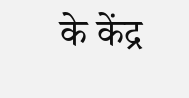के केंद्र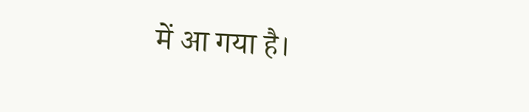में आ गया है।